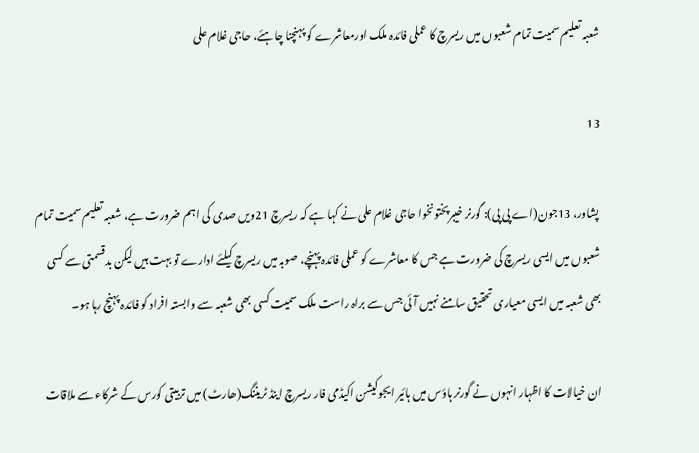شعبہ تعلیم سمیت تمام شعبوں میں ریسرچ کا عملی فائدہ ملک اورمعاشرے کو پہنچنا چاہئے، حاجی غلام علی

13

 پشاور، 13جون(اے پی پی): گورنر خیبرپختونخوا حاجی غلام علی نے کہا ہے کہ ریسرچ 21ویں صدی کی اہم ضرورت ہے، شعبہ تعلیم سمیت تمام شعبوں میں ایسی ریسرچ کی ضرورت ہے جس کا معاشرے کو عملی فائدہ پہنچے، صوبہ میں ریسرچ کیلئے ادارے تو بہت ہیں لیکن بدقسمتی سے کسی بھی شعبہ میں ایسی معیاری تحقیق سامنے نہیں آئی جس سے براہ راست ملک سمیت کسی بھی شعبہ سے وابستہ افراد کو فائدہ پہنچ رہا ہو۔

ان خیالات کا اظہار انہوں نے گورنر ہاؤس میں ہائیر ایجوکیشن اکیڈمی فار ریسرچ اینڈ ٹریننگ(ھارٹ) میں تربیتی کورس کے شرکاء سے ملاقات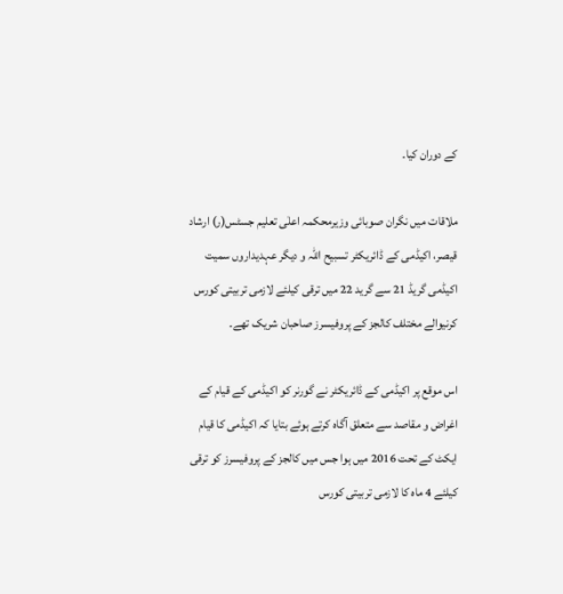کے دوران کیا۔

ملاقات میں نگران صوبائی وزیرمحکمہ اعلٰی تعلیم جسٹس(ر) ارشاد قیصر، اکیڈمی کے ڈائریکٹر تسبیح اللہ و دیگر عہدیداروں سمیت اکیڈمی گریڈ 21 سے گرید 22 میں ترقی کیلئے لازمی تربیتی کورس کرنیوالے مختلف کالجز کے پروفیسرز صاحبان شریک تھے۔

اس موقع پر اکیڈمی کے ڈائریکٹر نے گورنر کو اکیڈمی کے قیام کے اغراض و مقاصد سے متعلق آگاہ کرتے ہوئے بتایا کہ اکیڈمی کا قیام ایکٹ کے تحت 2016 میں ہوا جس میں کالجز کے پروفیسرز کو ترقی کیلئے 4 ماہ کا لازمی تربیتی کورس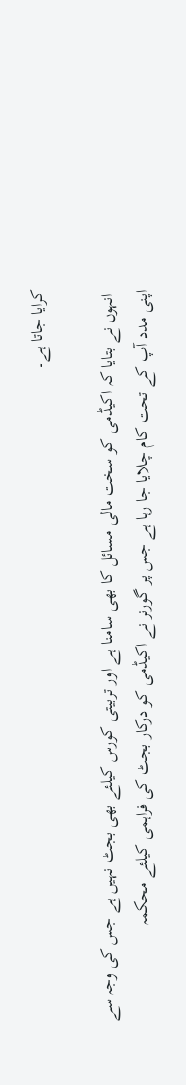کرایا جاتا ہے۔

 انہوں نے بتایا کہ اکیڈمی کو سخت مالی مسائل کا بھی سامنا ہے اور تربیتی کورس کیلئے بھی بجٹ نہیں ہے جس کی وجہ سے اپنی مدد آپ کے تحت کام چلایا جا رہا ہے جس پر گورنر نے اکیڈمی کو درکار بجٹ کی فراہمی کیلئے محکمہ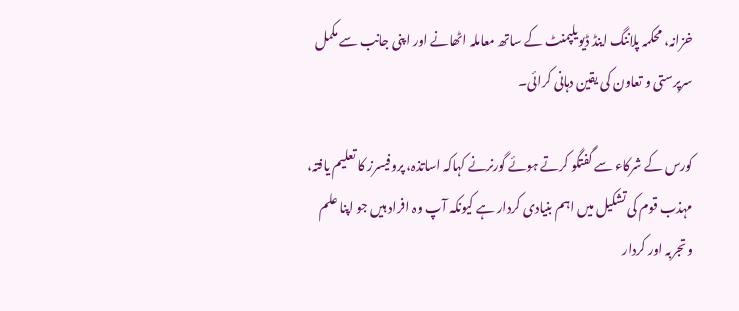خزانہ، محکمہ پلاننگ اینڈ ڈیویلپمنٹ کے ساتھ معاملہ اٹھانے اور اپنی جانب سے مکمل سرپرستی و تعاون کی یقین دہانی کرائی۔

کورس کے شرکاء سے گفتگو کرتے ہوئے گورنرنے کہاکہ اساتذہ، پروفیسرز کا تعلیم یافتہ، مہذب قوم کی تشکیل میں اہم بنیادی کردار ہے کیونکہ آپ وہ افراد ہیں جو اپنا علم وتجربہ اور کردار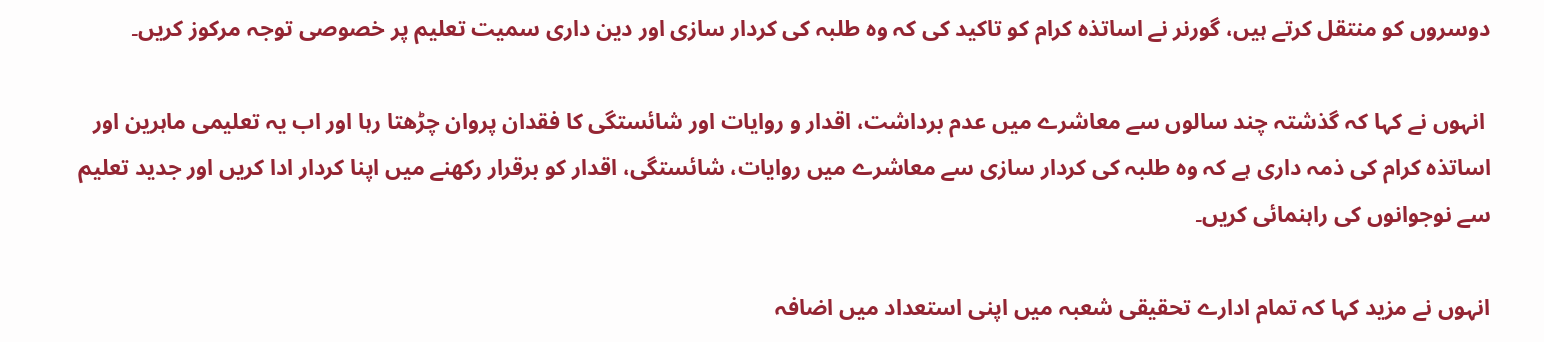دوسروں کو منتقل کرتے ہیں، گورنر نے اساتذہ کرام کو تاکید کی کہ وہ طلبہ کی کردار سازی اور دین داری سمیت تعلیم پر خصوصی توجہ مرکوز کریں۔

 انہوں نے کہا کہ گذشتہ چند سالوں سے معاشرے میں عدم برداشت، اقدار و روایات اور شائستگی کا فقدان پروان چڑھتا رہا اور اب یہ تعلیمی ماہرین اور اساتذہ کرام کی ذمہ داری ہے کہ وہ طلبہ کی کردار سازی سے معاشرے میں روایات، شائستگی، اقدار کو برقرار رکھنے میں اپنا کردار ادا کریں اور جدید تعلیم سے نوجوانوں کی راہنمائی کریں۔

انہوں نے مزید کہا کہ تمام ادارے تحقیقی شعبہ میں اپنی استعداد میں اضافہ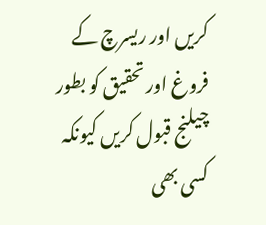کریں اور ریسرچ کے فروغ اور تحقیق کو بطور چیلنج قبول کریں کیونکہ کسی بھی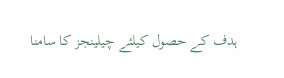ہدف کے حصول کیلئے چیلینجز کا سامنا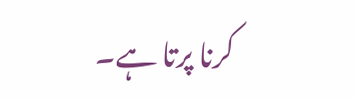کرنا پرتا ہے۔